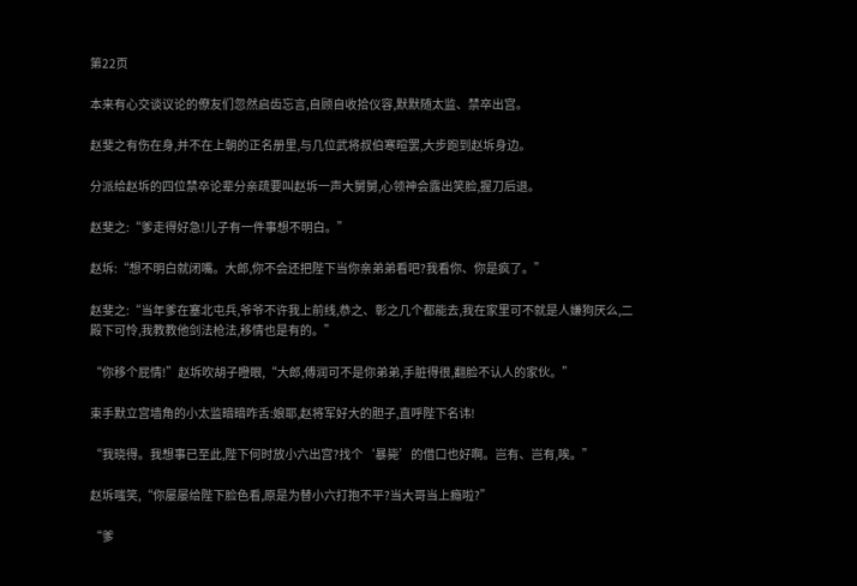第22页

本来有心交谈议论的僚友们忽然启齿忘言,自顾自收拾仪容,默默随太监、禁卒出宫。

赵斐之有伤在身,并不在上朝的正名册里,与几位武将叔伯寒暄罢,大步跑到赵坼身边。

分派给赵坼的四位禁卒论辈分亲疏要叫赵坼一声大舅舅,心领神会露出笑脸,握刀后退。

赵斐之:“爹走得好急!儿子有一件事想不明白。”

赵坼:“想不明白就闭嘴。大郎,你不会还把陛下当你亲弟弟看吧?我看你、你是疯了。”

赵斐之:“当年爹在塞北屯兵,爷爷不许我上前线,恭之、彰之几个都能去,我在家里可不就是人嫌狗厌么,二殿下可怜,我教教他剑法枪法,移情也是有的。”

“你移个屁情!”赵坼吹胡子瞪眼,“大郎,傅润可不是你弟弟,手脏得很,翻脸不认人的家伙。”

束手默立宫墙角的小太监暗暗咋舌:娘耶,赵将军好大的胆子,直呼陛下名讳!

“我晓得。我想事已至此,陛下何时放小六出宫?找个‘暴毙’的借口也好啊。岂有、岂有,唉。”

赵坼嗤笑,“你屡屡给陛下脸色看,原是为替小六打抱不平?当大哥当上瘾啦?”

“爹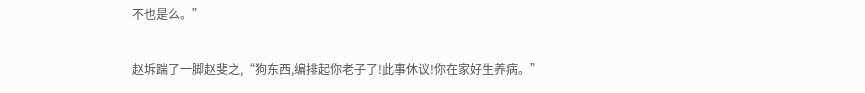不也是么。”

赵坼踹了一脚赵斐之,“狗东西,编排起你老子了!此事休议!你在家好生养病。”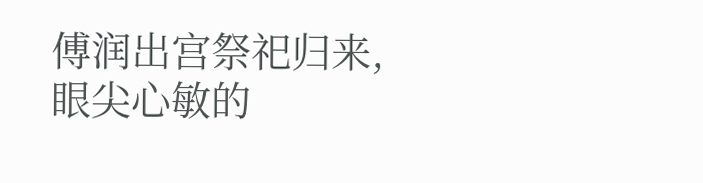傅润出宫祭祀归来,眼尖心敏的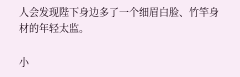人会发现陛下身边多了一个细眉白脸、竹竿身材的年轻太监。

小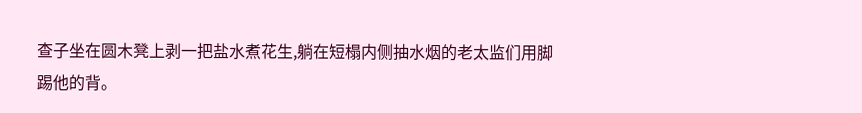查子坐在圆木凳上剥一把盐水煮花生,躺在短榻内侧抽水烟的老太监们用脚踢他的背。